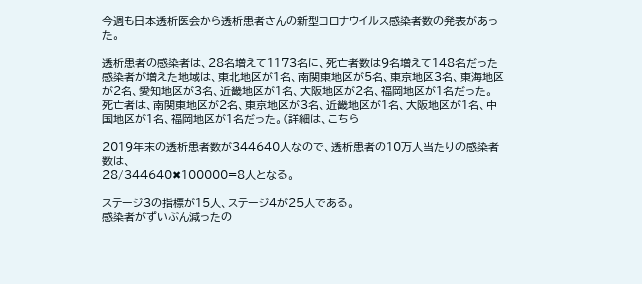今週も日本透析医会から透析患者さんの新型コロナウイルス感染者数の発表があった。

透析患者の感染者は、28名増えて1173名に、死亡者数は9名増えて148名だった
感染者が増えた地域は、東北地区が1名、南関東地区が5名、東京地区3名、東海地区が2名、愛知地区が3名、近畿地区が1名、大阪地区が2名、福岡地区が1名だった。
死亡者は、南関東地区が2名、東京地区が3名、近畿地区が1名、大阪地区が1名、中国地区が1名、福岡地区が1名だった。(詳細は、こちら

2019年末の透析患者数が344640人なので、透析患者の10万人当たりの感染者数は、
28/344640✖100000=8人となる。

ステージ3の指標が15人、ステージ4が25人である。
感染者がずいぶん減ったの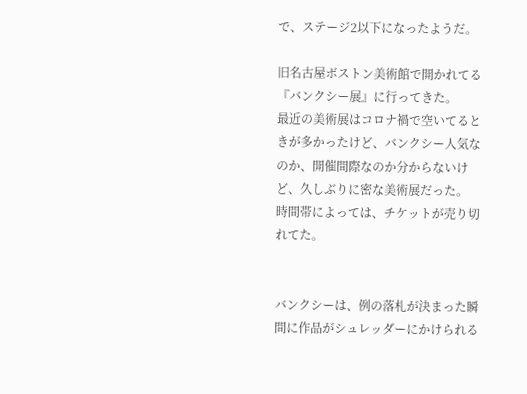で、ステージ2以下になったようだ。

旧名古屋ボストン美術館で開かれてる『バンクシー展』に行ってきた。
最近の美術展はコロナ禍で空いてるときが多かったけど、バンクシー人気なのか、開催間際なのか分からないけど、久しぶりに密な美術展だった。
時間帯によっては、チケットが売り切れてた。


バンクシーは、例の落札が決まった瞬間に作品がシュレッダーにかけられる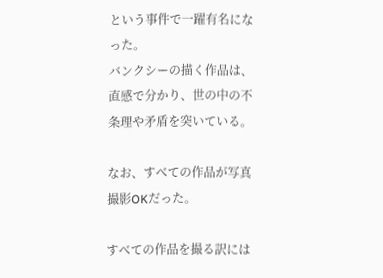という事件で一躍有名になった。
バンクシーの描く作品は、直感で分かり、世の中の不条理や矛盾を突いている。

なお、すべての作品が写真撮影OKだった。

すべての作品を撮る訳には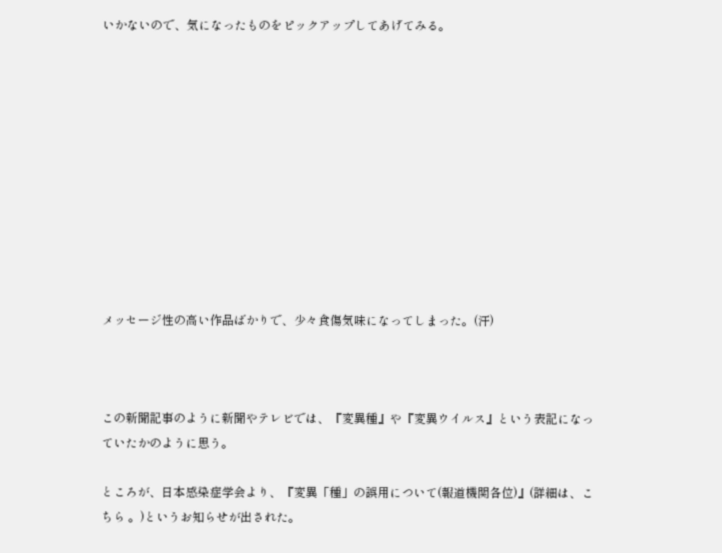いかないので、気になったものをピックアップしてあげてみる。











メッセージ性の高い作品ばかりで、少々食傷気味になってしまった。(汗)



この新聞記事のように新聞やテレビでは、『変異種』や『変異ウイルス』という表記になっていたかのように思う。

ところが、日本感染症学会より、『変異「種」の誤用について(報道機関各位)』(詳細は、こちら 。)というお知らせが出された。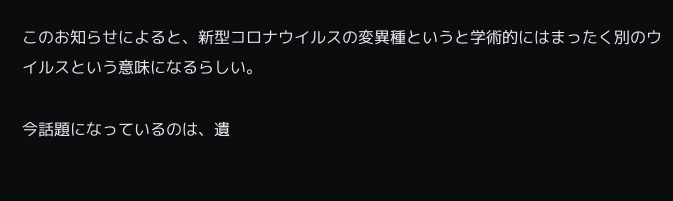このお知らせによると、新型コロナウイルスの変異種というと学術的にはまったく別のウイルスという意味になるらしい。

今話題になっているのは、遺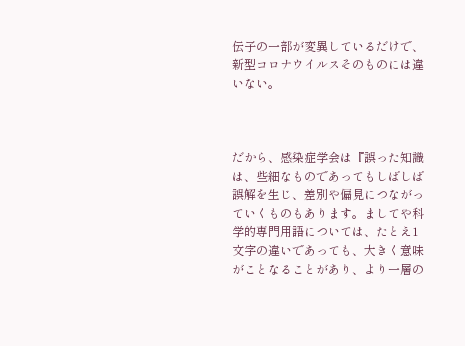伝子の一部が変異しているだけで、新型コロナウイルスそのものには違いない。



だから、感染症学会は『誤った知識は、些細なものであってもしばしば誤解を生じ、差別や偏見につながっていくものもあります。ましてや科学的専門用語については、たとえ1文字の違いであっても、大きく意味がことなることがあり、より一層の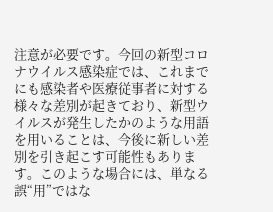注意が必要です。今回の新型コロナウイルス感染症では、これまでにも感染者や医療従事者に対する様々な差別が起きており、新型ウイルスが発生したかのような用語を用いることは、今後に新しい差別を引き起こす可能性もあります。このような場合には、単なる誤“用”ではな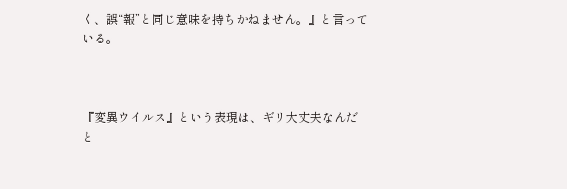く、誤“報”と同じ意味を持ちかねません。』と言っている。



『変異ウイルス』という表現は、ギリ大丈夫なんだと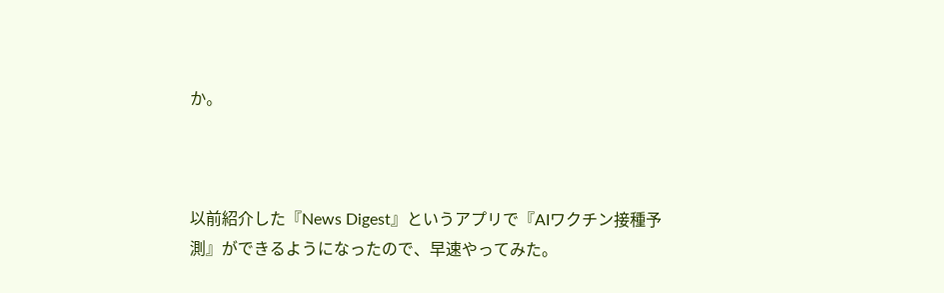か。



以前紹介した『News Digest』というアプリで『AIワクチン接種予測』ができるようになったので、早速やってみた。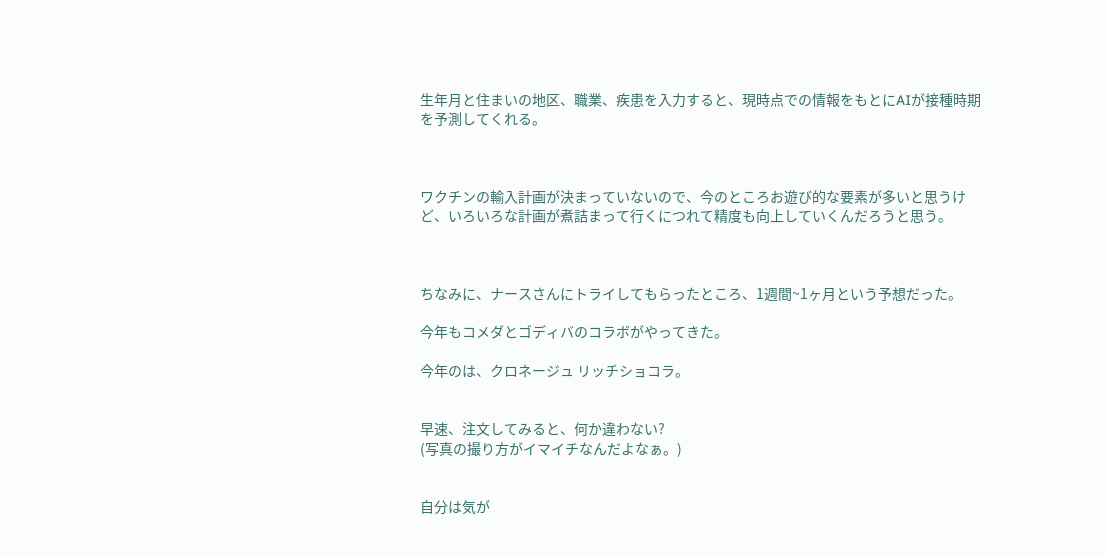生年月と住まいの地区、職業、疾患を入力すると、現時点での情報をもとにAIが接種時期を予測してくれる。



ワクチンの輸入計画が決まっていないので、今のところお遊び的な要素が多いと思うけど、いろいろな計画が煮詰まって行くにつれて精度も向上していくんだろうと思う。



ちなみに、ナースさんにトライしてもらったところ、1週間~1ヶ月という予想だった。

今年もコメダとゴディバのコラボがやってきた。

今年のは、クロネージュ リッチショコラ。


早速、注文してみると、何か違わない?
(写真の撮り方がイマイチなんだよなぁ。)


自分は気が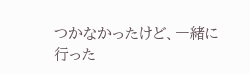つかなかったけど、一緒に行った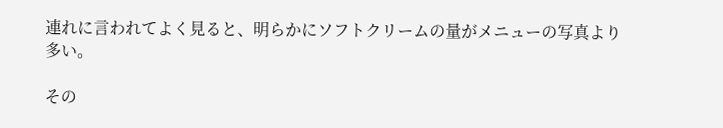連れに言われてよく見ると、明らかにソフトクリームの量がメニューの写真より多い。

その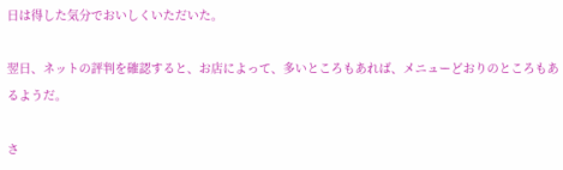日は得した気分でおいしくいただいた。

翌日、ネットの評判を確認すると、お店によって、多いところもあれば、メニューどおりのところもあるようだ。

さ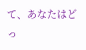て、あなたはどっ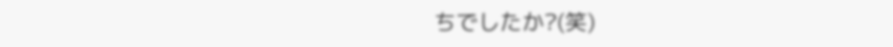ちでしたか?(笑)